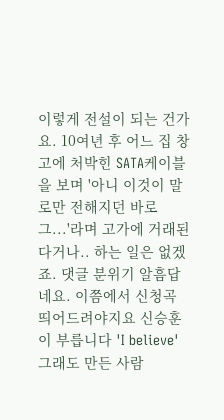이렇게 전설이 되는 건가요. 10여년 후 어느 집 창고에 처박힌 SATA케이블을 보며 '아니 이것이 말로만 전해지던 바로 그...'라며 고가에 거래된다거나.. 하는 일은 없겠죠. 댓글 분위기 알흠답네요. 이쯤에서 신청곡 띄어드려야지요 신승훈이 부릅니다 'I believe'
그래도 만든 사람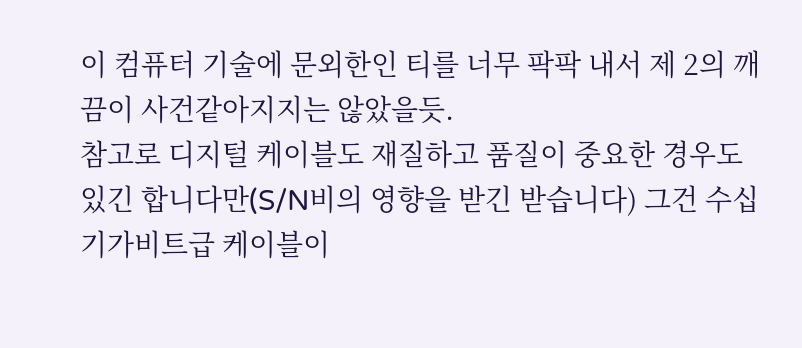이 컴퓨터 기술에 문외한인 티를 너무 팍팍 내서 제 2의 깨끔이 사건같아지지는 않았을듯.
참고로 디지털 케이블도 재질하고 품질이 중요한 경우도 있긴 합니다만(S/N비의 영향을 받긴 받습니다) 그건 수십기가비트급 케이블이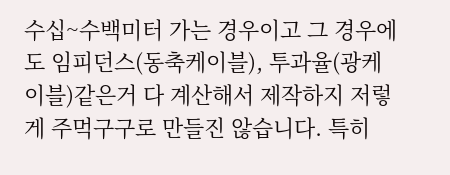수십~수백미터 가는 경우이고 그 경우에도 임피던스(동축케이블), 투과율(광케이블)같은거 다 계산해서 제작하지 저렇게 주먹구구로 만들진 않습니다. 특히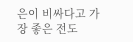은이 비싸다고 가장 좋은 전도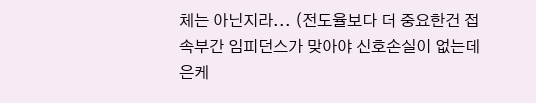체는 아닌지라... (전도율보다 더 중요한건 접속부간 임피던스가 맞아야 신호손실이 없는데 은케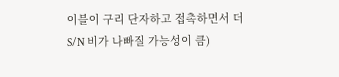이블이 구리 단자하고 접촉하면서 더 S/N 비가 나빠질 가능성이 큼)